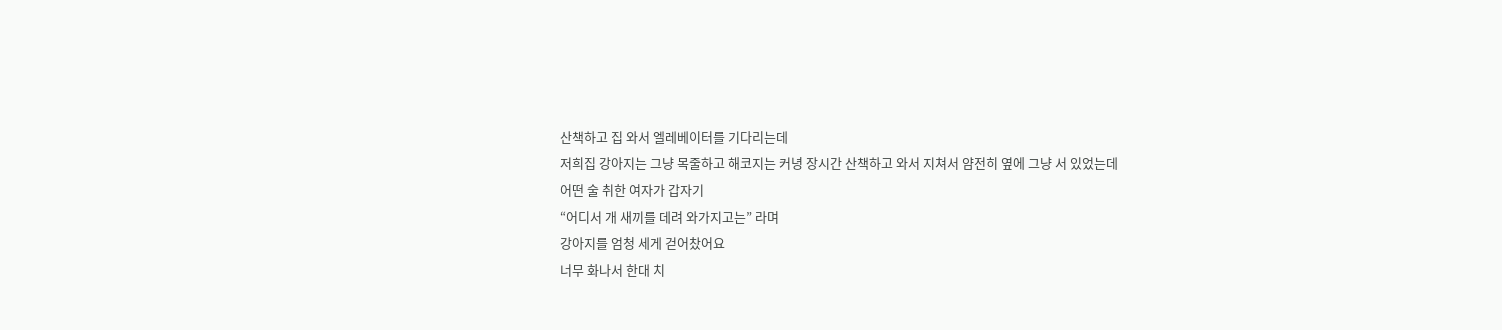산책하고 집 와서 엘레베이터를 기다리는데
저희집 강아지는 그냥 목줄하고 해코지는 커녕 장시간 산책하고 와서 지쳐서 얌전히 옆에 그냥 서 있었는데
어떤 술 취한 여자가 갑자기
“어디서 개 새끼를 데려 와가지고는” 라며
강아지를 엄청 세게 걷어찼어요
너무 화나서 한대 치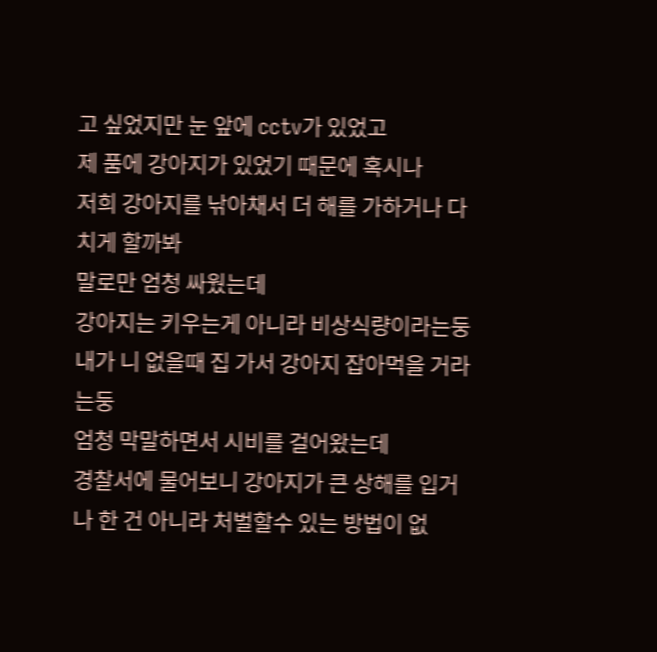고 싶었지만 눈 앞에 cctv가 있었고
제 품에 강아지가 있었기 때문에 혹시나
저희 강아지를 낚아채서 더 해를 가하거나 다치게 할까봐
말로만 엄청 싸웠는데
강아지는 키우는게 아니라 비상식량이라는둥
내가 니 없을때 집 가서 강아지 잡아먹을 거라는둥
엄청 막말하면서 시비를 걸어왔는데
경찰서에 물어보니 강아지가 큰 상해를 입거나 한 건 아니라 처벌할수 있는 방법이 없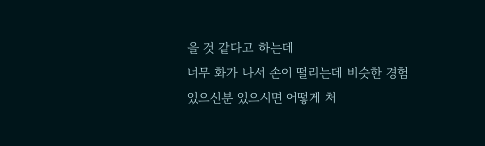을 것 같다고 하는데
너무 화가 나서 손이 떨리는데 비슷한 경험 있으신분 있으시면 어떻게 처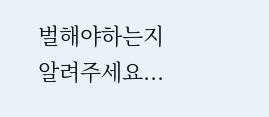벌해야하는지 알려주세요...